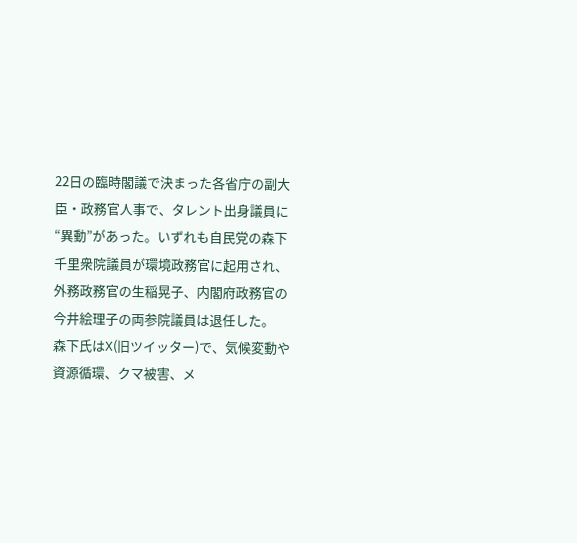22日の臨時閣議で決まった各省庁の副大臣・政務官人事で、タレント出身議員に“異動”があった。いずれも自民党の森下千里衆院議員が環境政務官に起用され、外務政務官の生稲晃子、内閣府政務官の今井絵理子の両参院議員は退任した。
森下氏はX(旧ツイッター)で、気候変動や資源循環、クマ被害、メ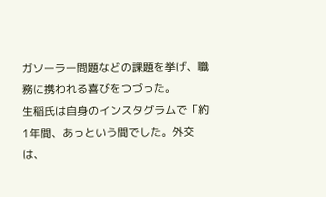ガソーラー問題などの課題を挙げ、職務に携われる喜びをつづった。
生稲氏は自身のインスタグラムで「約1年間、あっという間でした。外交は、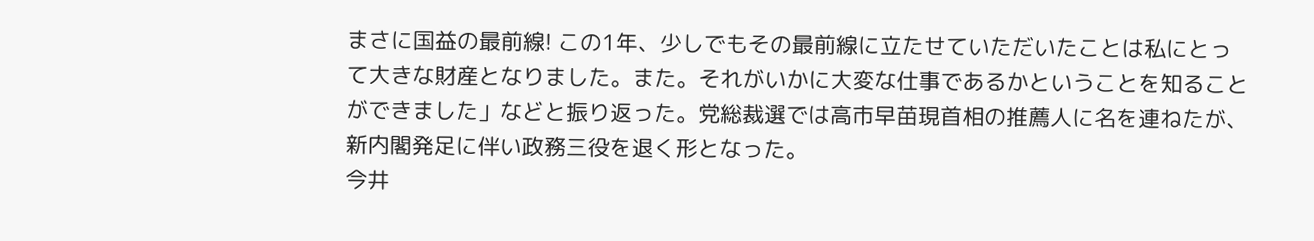まさに国益の最前線! この1年、少しでもその最前線に立たせていただいたことは私にとって大きな財産となりました。また。それがいかに大変な仕事であるかということを知ることができました」などと振り返った。党総裁選では高市早苗現首相の推薦人に名を連ねたが、新内閣発足に伴い政務三役を退く形となった。
今井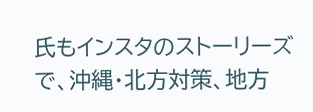氏もインスタのストーリーズで、沖縄・北方対策、地方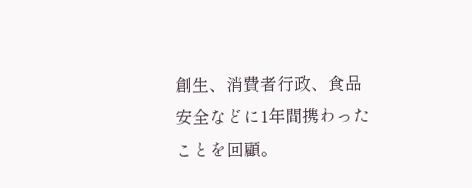創生、消費者行政、食品安全などに1年間携わったことを回顧。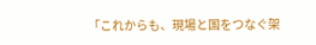「これからも、現場と国をつなぐ架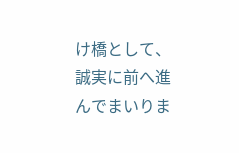け橋として、誠実に前へ進んでまいりま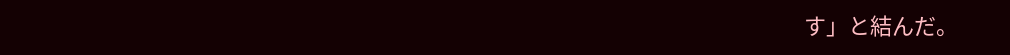す」と結んだ。